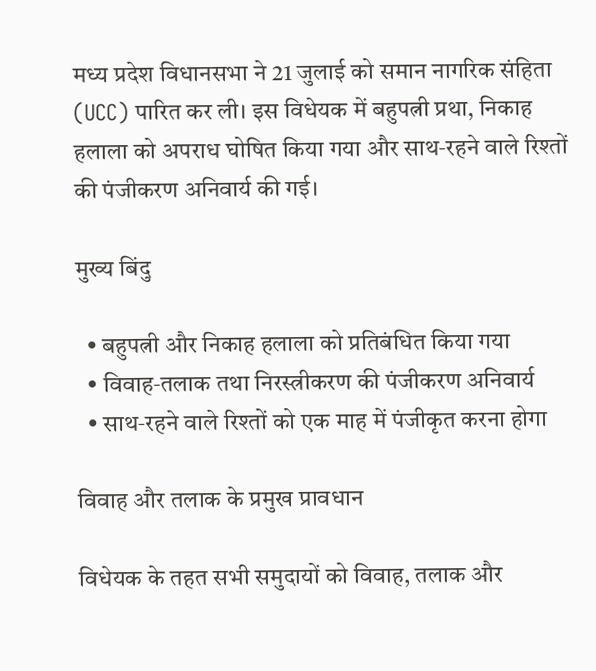मध्य प्रदेश विधानसभा ने 21 जुलाई को समान नागरिक संहिता (UCC) पारित कर ली। इस विधेयक में बहुपत्नी प्रथा, निकाह हलाला को अपराध घोषित किया गया और साथ‑रहने वाले रिश्तों की पंजीकरण अनिवार्य की गई।

मुख्य बिंदु

  • बहुपत्नी और निकाह हलाला को प्रतिबंधित किया गया
  • विवाह‑तलाक तथा निरस्त्रीकरण की पंजीकरण अनिवार्य
  • साथ‑रहने वाले रिश्तों को एक माह में पंजीकृत करना होगा

विवाह और तलाक के प्रमुख प्रावधान

विधेयक के तहत सभी समुदायों को विवाह, तलाक और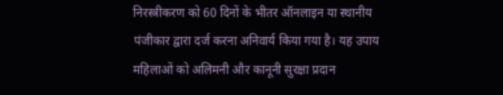निरस्त्रीकरण को 60 दिनों के भीतर ऑनलाइन या स्थानीय पंजीकार द्वारा दर्ज करना अनिवार्य किया गया है। यह उपाय महिलाओं को अलिमनी और कानूनी सुरक्षा प्रदान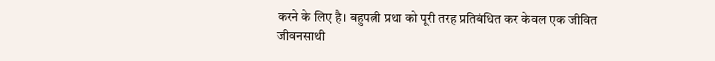करने के लिए है। बहुपत्नी प्रथा को पूरी तरह प्रतिबंधित कर केवल एक जीवित जीवनसाथी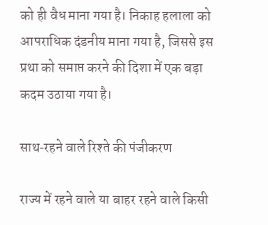को ही वैध माना गया है। निकाह हलाला को आपराधिक दंडनीय माना गया है, जिससे इस प्रथा को समाप्त करने की दिशा में एक बड़ा कदम उठाया गया है।

साथ‑रहने वाले रिश्ते की पंजीकरण

राज्य में रहने वाले या बाहर रहने वाले किसी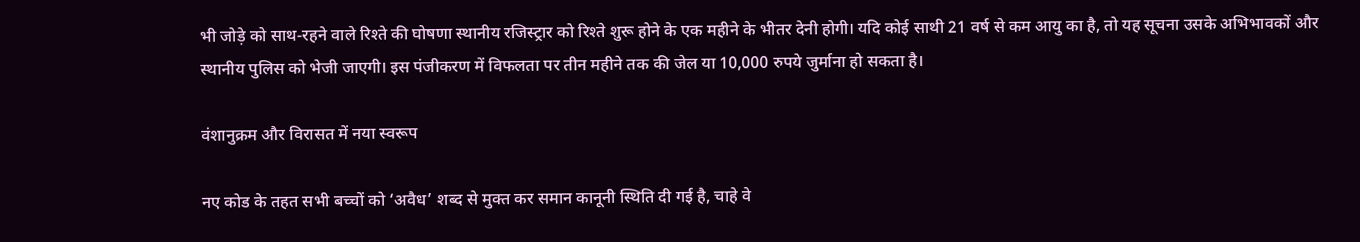भी जोड़े को साथ‑रहने वाले रिश्ते की घोषणा स्थानीय रजिस्ट्रार को रिश्ते शुरू होने के एक महीने के भीतर देनी होगी। यदि कोई साथी 21 वर्ष से कम आयु का है, तो यह सूचना उसके अभिभावकों और स्थानीय पुलिस को भेजी जाएगी। इस पंजीकरण में विफलता पर तीन महीने तक की जेल या 10,000 रुपये जुर्माना हो सकता है।

वंशानुक्रम और विरासत में नया स्वरूप

नए कोड के तहत सभी बच्चों को ‘अवैध’ शब्द से मुक्त कर समान कानूनी स्थिति दी गई है, चाहे वे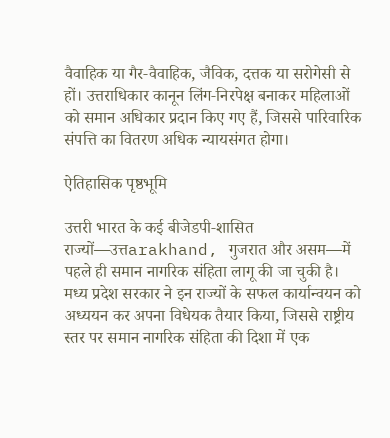वैवाहिक या गैर‑वैवाहिक, जैविक, दत्तक या सरोगेसी से हों। उत्तराधिकार कानून लिंग‑निरपेक्ष बनाकर महिलाओं को समान अधिकार प्रदान किए गए हैं, जिससे पारिवारिक संपत्ति का वितरण अधिक न्यायसंगत होगा।

ऐतिहासिक पृष्ठभूमि

उत्तरी भारत के कई बीजेडपी‑शासित राज्यों—उत्तarakhand, गुजरात और असम—में पहले ही समान नागरिक संहिता लागू की जा चुकी है। मध्य प्रदेश सरकार ने इन राज्यों के सफल कार्यान्वयन को अध्ययन कर अपना विधेयक तैयार किया, जिससे राष्ट्रीय स्तर पर समान नागरिक संहिता की दिशा में एक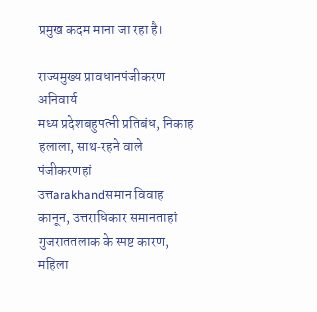प्रमुख कदम माना जा रहा है।

राज्यमुख्य प्रावधानपंजीकरण अनिवार्य
मध्य प्रदेशबहुपत्नी प्रतिबंध, निकाह हलाला, साथ‑रहने वाले पंजीकरणहां
उत्तarakhandसमान विवाह कानून, उत्तराधिकार समानताहां
गुजराततलाक के स्पष्ट कारण, महिला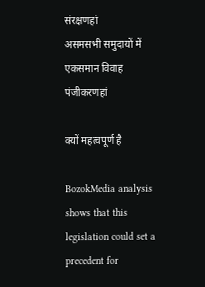संरक्षणहां
असमसभी समुदायों में एकसमान विवाह पंजीकरणहां

क्यों महत्वपूर्ण है

BozokMedia analysis shows that this legislation could set a precedent for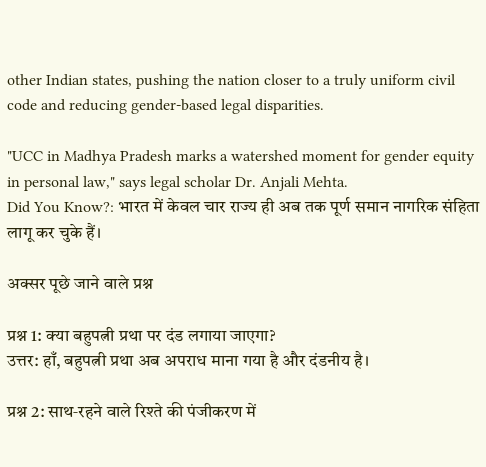other Indian states, pushing the nation closer to a truly uniform civil code and reducing gender‑based legal disparities.

"UCC in Madhya Pradesh marks a watershed moment for gender equity in personal law," says legal scholar Dr. Anjali Mehta.
Did You Know?: भारत में केवल चार राज्य ही अब तक पूर्ण समान नागरिक संहिता लागू कर चुके हैं।

अक्सर पूछे जाने वाले प्रश्न

प्रश्न 1: क्या बहुपत्नी प्रथा पर दंड लगाया जाएगा?
उत्तर: हाँ, बहुपत्नी प्रथा अब अपराध माना गया है और दंडनीय है।

प्रश्न 2: साथ‑रहने वाले रिश्ते की पंजीकरण में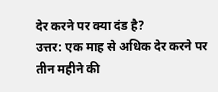देर करने पर क्या दंड है?
उत्तर: एक माह से अधिक देर करने पर तीन महीने की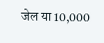जेल या 10,000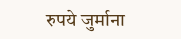रुपये जुर्माना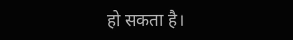हो सकता है।